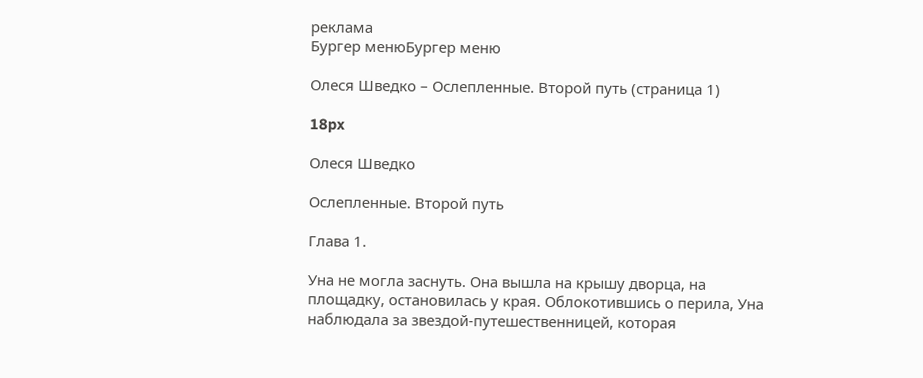реклама
Бургер менюБургер меню

Олеся Шведко – Ослепленные. Второй путь (страница 1)

18px

Олеся Шведко

Ослепленные. Второй путь

Глава 1.

Уна не могла заснуть. Она вышла на крышу дворца, на площадку, остановилась у края. Облокотившись о перила, Уна наблюдала за звездой-путешественницей, которая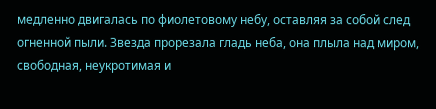медленно двигалась по фиолетовому небу, оставляя за собой след огненной пыли. Звезда прорезала гладь неба, она плыла над миром, свободная, неукротимая и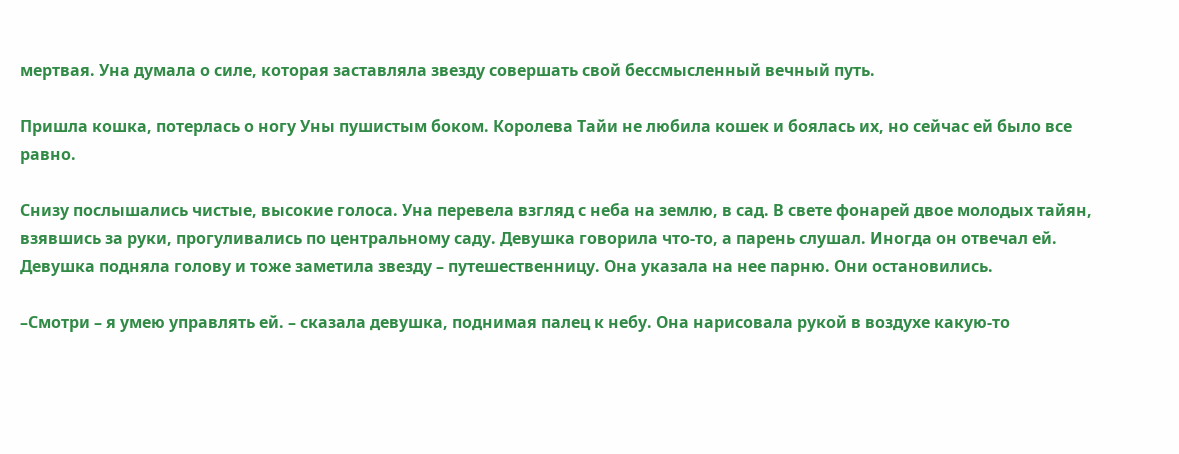мертвая. Уна думала о силе, которая заставляла звезду совершать свой бессмысленный вечный путь.

Пришла кошка, потерлась о ногу Уны пушистым боком. Королева Тайи не любила кошек и боялась их, но сейчас ей было все равно.

Снизу послышались чистые, высокие голоса. Уна перевела взгляд с неба на землю, в сад. В свете фонарей двое молодых тайян, взявшись за руки, прогуливались по центральному саду. Девушка говорила что-то, а парень слушал. Иногда он отвечал ей. Девушка подняла голову и тоже заметила звезду – путешественницу. Она указала на нее парню. Они остановились.

–Смотри – я умею управлять ей. – сказала девушка, поднимая палец к небу. Она нарисовала рукой в воздухе какую-то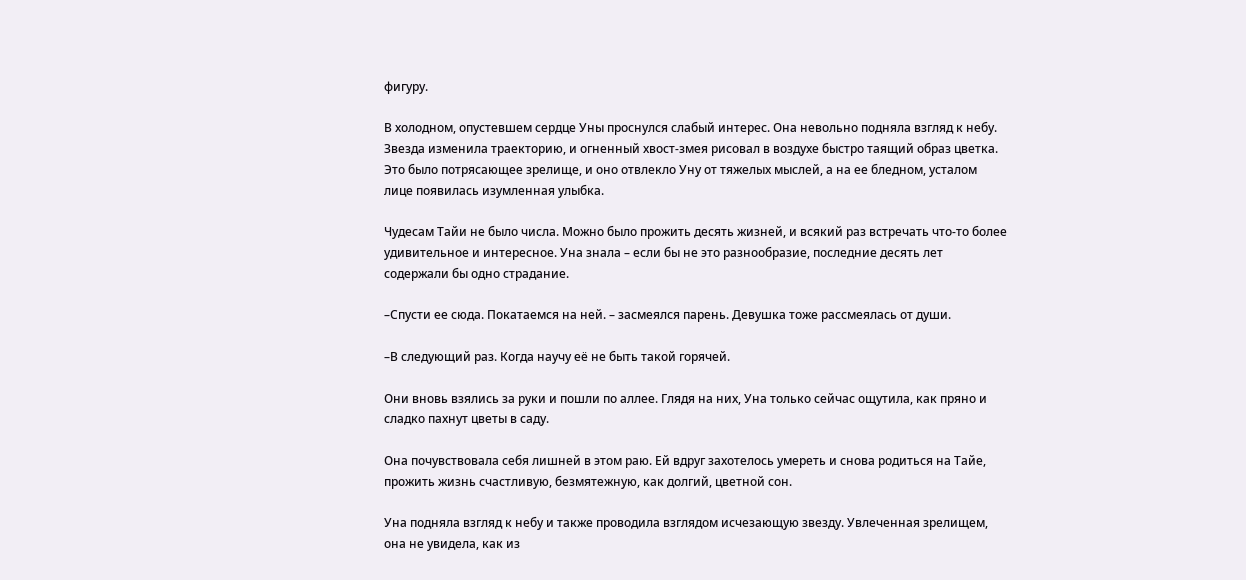фигуру.

В холодном, опустевшем сердце Уны проснулся слабый интерес. Она невольно подняла взгляд к небу. Звезда изменила траекторию, и огненный хвост-змея рисовал в воздухе быстро таящий образ цветка. Это было потрясающее зрелище, и оно отвлекло Уну от тяжелых мыслей, а на ее бледном, усталом лице появилась изумленная улыбка.

Чудесам Тайи не было числа. Можно было прожить десять жизней, и всякий раз встречать что-то более удивительное и интересное. Уна знала – если бы не это разнообразие, последние десять лет содержали бы одно страдание.

–Спусти ее сюда. Покатаемся на ней. – засмеялся парень. Девушка тоже рассмеялась от души.

–В следующий раз. Когда научу её не быть такой горячей.

Они вновь взялись за руки и пошли по аллее. Глядя на них, Уна только сейчас ощутила, как пряно и сладко пахнут цветы в саду.

Она почувствовала себя лишней в этом раю. Ей вдруг захотелось умереть и снова родиться на Тайе, прожить жизнь счастливую, безмятежную, как долгий, цветной сон.

Уна подняла взгляд к небу и также проводила взглядом исчезающую звезду. Увлеченная зрелищем, она не увидела, как из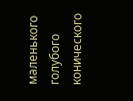маленького голубого конического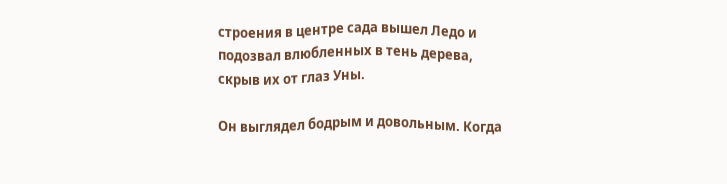строения в центре сада вышел Ледо и подозвал влюбленных в тень дерева, скрыв их от глаз Уны.

Он выглядел бодрым и довольным. Когда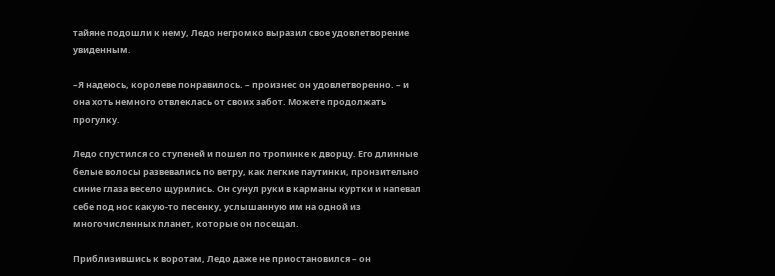тайяне подошли к нему, Ледо негромко выразил свое удовлетворение увиденным.

–Я надеюсь, королеве понравилось. – произнес он удовлетворенно. – и она хоть немного отвлеклась от своих забот. Можете продолжать прогулку.

Ледо спустился со ступеней и пошел по тропинке к дворцу. Его длинные белые волосы развевались по ветру, как легкие паутинки, пронзительно синие глаза весело щурились. Он сунул руки в карманы куртки и напевал себе под нос какую-то песенку, услышанную им на одной из многочисленных планет, которые он посещал.

Приблизившись к воротам, Ледо даже не приостановился – он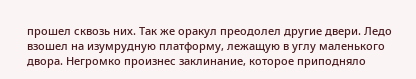прошел сквозь них. Так же оракул преодолел другие двери. Ледо взошел на изумрудную платформу, лежащую в углу маленького двора. Негромко произнес заклинание, которое приподняло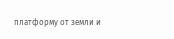платформу от земли и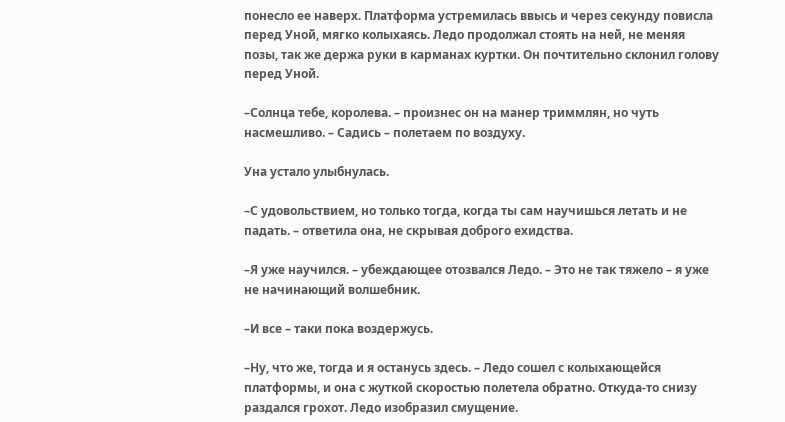понесло ее наверх. Платформа устремилась ввысь и через секунду повисла перед Уной, мягко колыхаясь. Ледо продолжал стоять на ней, не меняя позы, так же держа руки в карманах куртки. Он почтительно склонил голову перед Уной.

–Солнца тебе, королева. – произнес он на манер триммлян, но чуть насмешливо. – Садись – полетаем по воздуху.

Уна устало улыбнулась.

–С удовольствием, но только тогда, когда ты сам научишься летать и не падать. – ответила она, не скрывая доброго ехидства.

–Я уже научился. – убеждающее отозвался Ледо. – Это не так тяжело – я уже не начинающий волшебник.

–И все – таки пока воздержусь.

–Ну, что же, тогда и я останусь здесь. – Ледо сошел с колыхающейся платформы, и она с жуткой скоростью полетела обратно. Откуда-то снизу раздался грохот. Ледо изобразил смущение.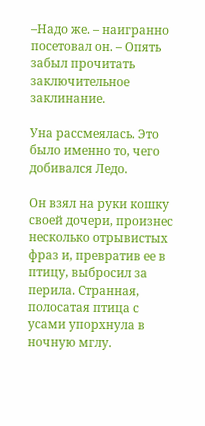–Надо же. – наигранно посетовал он. – Опять забыл прочитать заключительное заклинание.

Уна рассмеялась. Это было именно то, чего добивался Ледо.

Он взял на руки кошку своей дочери, произнес несколько отрывистых фраз и, превратив ее в птицу, выбросил за перила. Странная, полосатая птица с усами упорхнула в ночную мглу.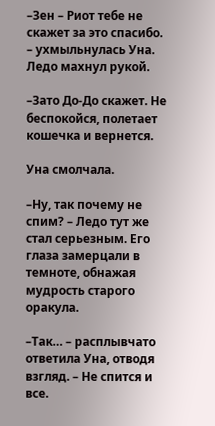–Зен – Риот тебе не скажет за это спасибо. – ухмыльнулась Уна. Ледо махнул рукой.

–Зато До-До скажет. Не беспокойся, полетает кошечка и вернется.

Уна смолчала.

–Ну, так почему не спим? – Ледо тут же стал серьезным. Его глаза замерцали в темноте, обнажая мудрость старого оракула.

–Так… – расплывчато ответила Уна, отводя взгляд. – Не спится и все.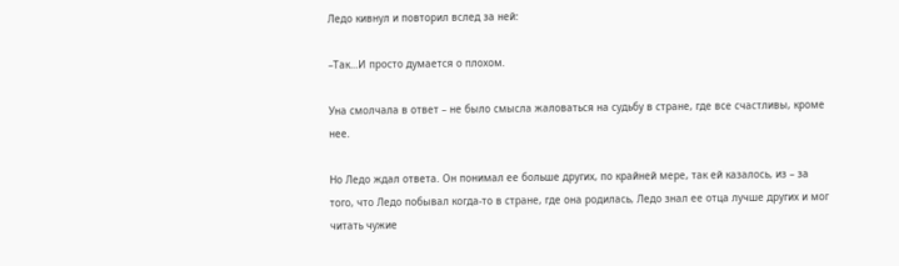Ледо кивнул и повторил вслед за ней:

–Так…И просто думается о плохом.

Уна смолчала в ответ – не было смысла жаловаться на судьбу в стране, где все счастливы, кроме нее.

Но Ледо ждал ответа. Он понимал ее больше других, по крайней мере, так ей казалось, из – за того, что Ледо побывал когда-то в стране, где она родилась, Ледо знал ее отца лучше других и мог читать чужие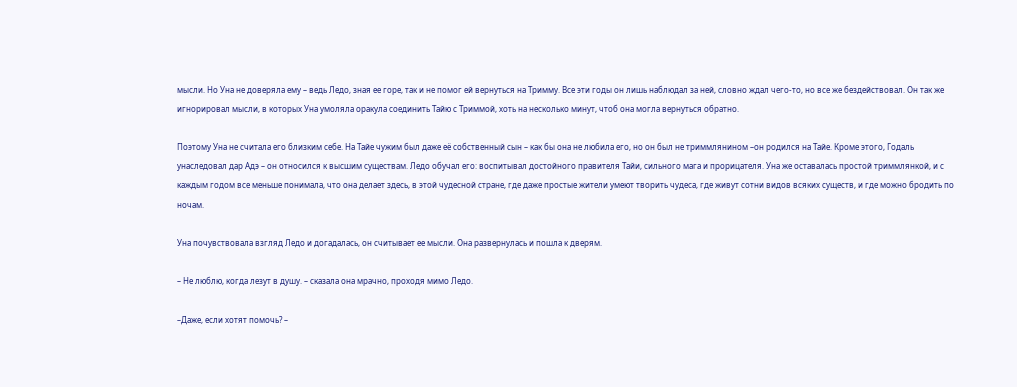мысли. Но Уна не доверяла ему – ведь Ледо, зная ее горе, так и не помог ей вернуться на Тримму. Все эти годы он лишь наблюдал за ней, словно ждал чего-то, но все же бездействовал. Он так же игнорировал мысли, в которых Уна умоляла оракула соединить Тайю с Триммой, хоть на несколько минут, чтоб она могла вернуться обратно.

Поэтому Уна не считала его близким себе. На Тайе чужим был даже её собственный сын – как бы она не любила его, но он был не триммлянином –он родился на Тайе. Кроме этого, Годаль унаследовал дар Адэ – он относился к высшим существам. Ледо обучал его: воспитывал достойного правителя Тайи, сильного мага и прорицателя. Уна же оставалась простой триммлянкой, и с каждым годом все меньше понимала, что она делает здесь, в этой чудесной стране, где даже простые жители умеют творить чудеса, где живут сотни видов всяких существ, и где можно бродить по ночам.

Уна почувствовала взгляд Ледо и догадалась, он считывает ее мысли. Она развернулась и пошла к дверям.

– Не люблю, когда лезут в душу. – сказала она мрачно, проходя мимо Ледо.

–Даже, если хотят помочь? –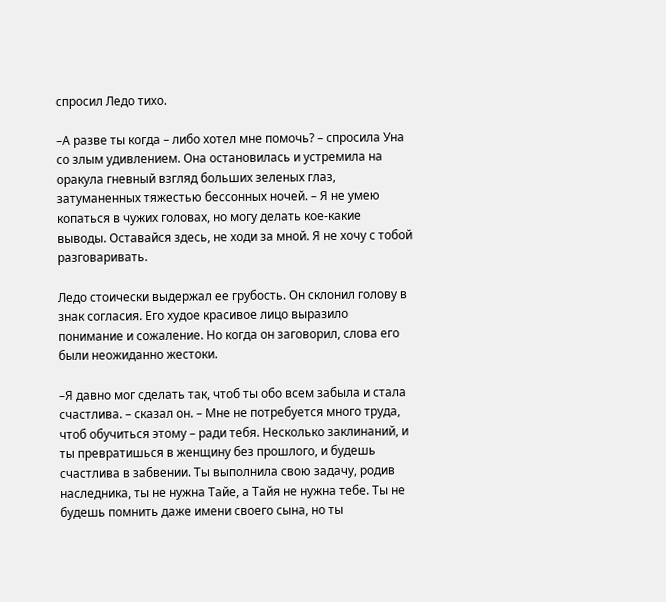спросил Ледо тихо.

–А разве ты когда – либо хотел мне помочь? – спросила Уна со злым удивлением. Она остановилась и устремила на оракула гневный взгляд больших зеленых глаз, затуманенных тяжестью бессонных ночей. – Я не умею копаться в чужих головах, но могу делать кое-какие выводы. Оставайся здесь, не ходи за мной. Я не хочу с тобой разговаривать.

Ледо стоически выдержал ее грубость. Он склонил голову в знак согласия. Его худое красивое лицо выразило понимание и сожаление. Но когда он заговорил, слова его были неожиданно жестоки.

–Я давно мог сделать так, чтоб ты обо всем забыла и стала счастлива. – сказал он. – Мне не потребуется много труда, чтоб обучиться этому – ради тебя. Несколько заклинаний, и ты превратишься в женщину без прошлого, и будешь счастлива в забвении. Ты выполнила свою задачу, родив наследника, ты не нужна Тайе, а Тайя не нужна тебе. Ты не будешь помнить даже имени своего сына, но ты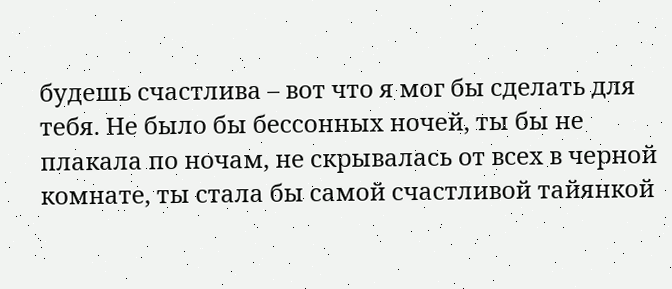будешь счастлива – вот что я мог бы сделать для тебя. Не было бы бессонных ночей, ты бы не плакала по ночам, не скрывалась от всех в черной комнате, ты стала бы самой счастливой тайянкой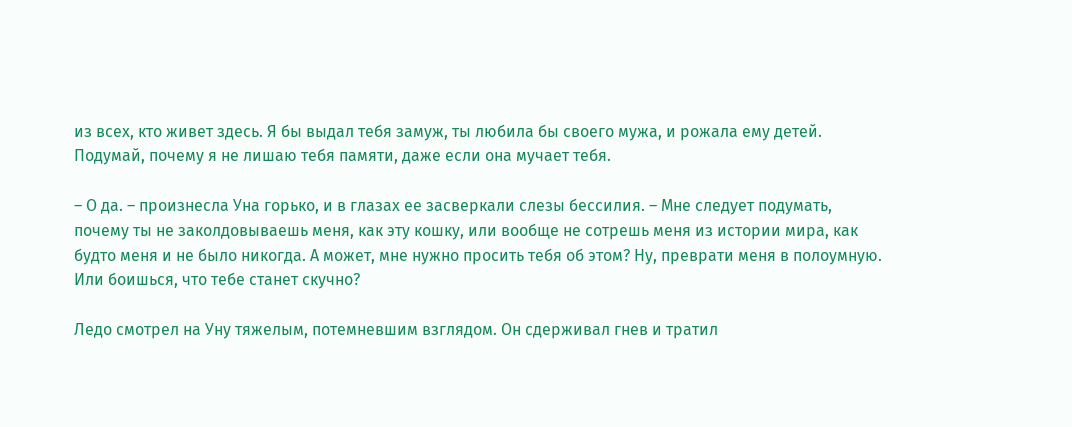из всех, кто живет здесь. Я бы выдал тебя замуж, ты любила бы своего мужа, и рожала ему детей. Подумай, почему я не лишаю тебя памяти, даже если она мучает тебя.

– О да. – произнесла Уна горько, и в глазах ее засверкали слезы бессилия. – Мне следует подумать, почему ты не заколдовываешь меня, как эту кошку, или вообще не сотрешь меня из истории мира, как будто меня и не было никогда. А может, мне нужно просить тебя об этом? Ну, преврати меня в полоумную. Или боишься, что тебе станет скучно?

Ледо смотрел на Уну тяжелым, потемневшим взглядом. Он сдерживал гнев и тратил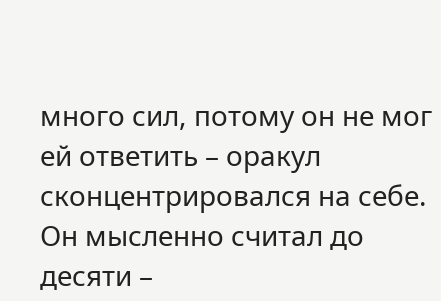много сил, потому он не мог ей ответить – оракул сконцентрировался на себе. Он мысленно считал до десяти –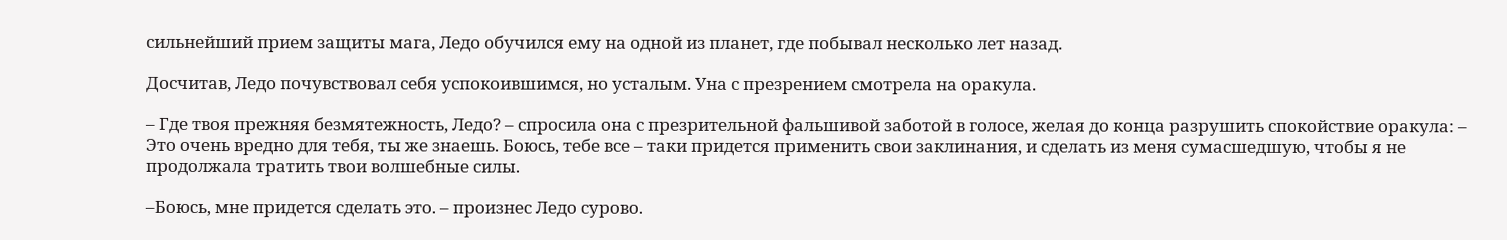сильнейший прием защиты мага, Ледо обучился ему на одной из планет, где побывал несколько лет назад.

Досчитав, Ледо почувствовал себя успокоившимся, но усталым. Уна с презрением смотрела на оракула.

– Где твоя прежняя безмятежность, Ледо? – спросила она с презрительной фальшивой заботой в голосе, желая до конца разрушить спокойствие оракула: – Это очень вредно для тебя, ты же знаешь. Боюсь, тебе все – таки придется применить свои заклинания, и сделать из меня сумасшедшую, чтобы я не продолжала тратить твои волшебные силы.

–Боюсь, мне придется сделать это. – произнес Ледо сурово.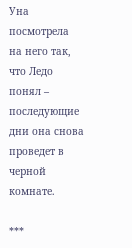Уна посмотрела на него так, что Ледо понял – последующие дни она снова проведет в черной комнате.

***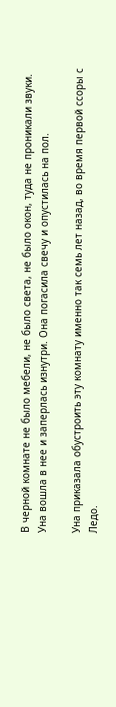В черной комнате не было мебели, не было света, не было окон, туда не проникали звуки. Уна вошла в нее и заперлась изнутри. Она погасила свечу и опустилась на пол.

Уна приказала обустроить эту комнату именно так семь лет назад, во время первой ссоры с Ледо.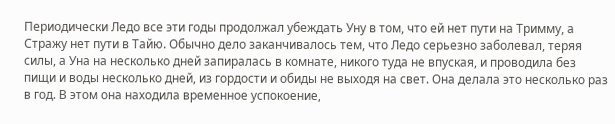Периодически Ледо все эти годы продолжал убеждать Уну в том, что ей нет пути на Тримму, а Стражу нет пути в Тайю. Обычно дело заканчивалось тем, что Ледо серьезно заболевал, теряя силы, а Уна на несколько дней запиралась в комнате, никого туда не впуская, и проводила без пищи и воды несколько дней, из гордости и обиды не выходя на свет. Она делала это несколько раз в год. В этом она находила временное успокоение,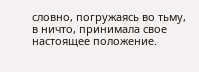словно, погружаясь во тьму, в ничто, принимала свое настоящее положение.